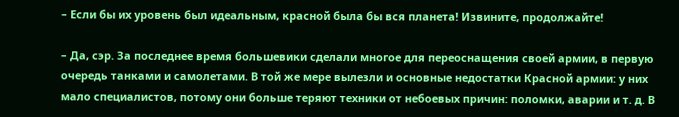– Если бы их уровень был идеальным, красной была бы вся планета! Извините, продолжайте!

– Да, сэр. За последнее время большевики сделали многое для переоснащения своей армии, в первую очередь танками и самолетами. В той же мере вылезли и основные недостатки Красной армии: у них мало специалистов, потому они больше теряют техники от небоевых причин: поломки, аварии и т. д. В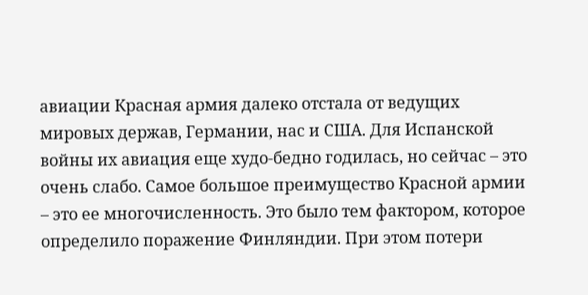авиации Красная армия далеко отстала от ведущих мировых держав, Германии, нас и США. Для Испанской войны их авиация еще худо-бедно годилась, но сейчас – это очень слабо. Самое большое преимущество Красной армии – это ее многочисленность. Это было тем фактором, которое определило поражение Финляндии. При этом потери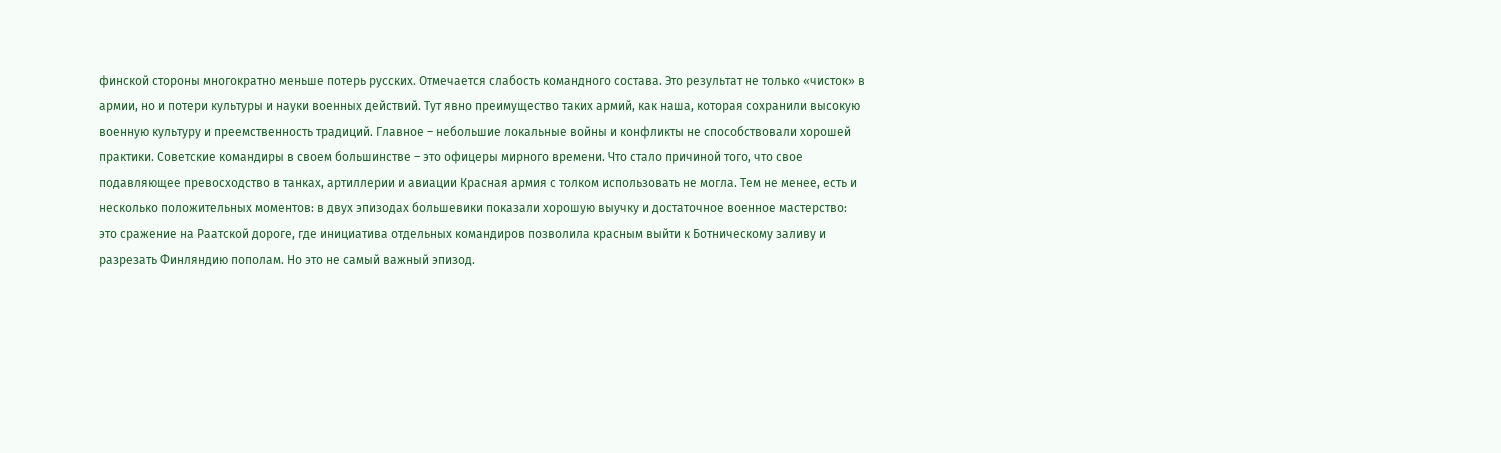финской стороны многократно меньше потерь русских. Отмечается слабость командного состава. Это результат не только «чисток» в армии, но и потери культуры и науки военных действий. Тут явно преимущество таких армий, как наша, которая сохранили высокую военную культуру и преемственность традиций. Главное – небольшие локальные войны и конфликты не способствовали хорошей практики. Советские командиры в своем большинстве – это офицеры мирного времени. Что стало причиной того, что свое подавляющее превосходство в танках, артиллерии и авиации Красная армия с толком использовать не могла. Тем не менее, есть и несколько положительных моментов: в двух эпизодах большевики показали хорошую выучку и достаточное военное мастерство: это сражение на Раатской дороге, где инициатива отдельных командиров позволила красным выйти к Ботническому заливу и разрезать Финляндию пополам. Но это не самый важный эпизод.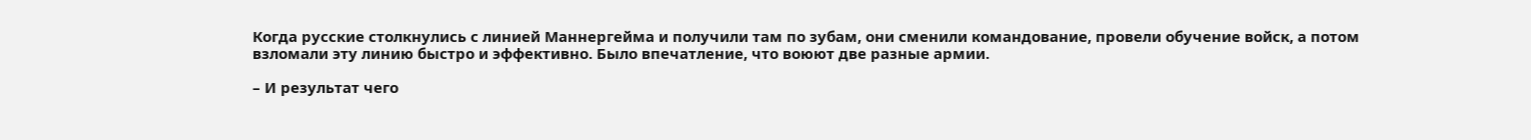Когда русские столкнулись с линией Маннергейма и получили там по зубам, они сменили командование, провели обучение войск, а потом взломали эту линию быстро и эффективно. Было впечатление, что воюют две разные армии.

– И результат чего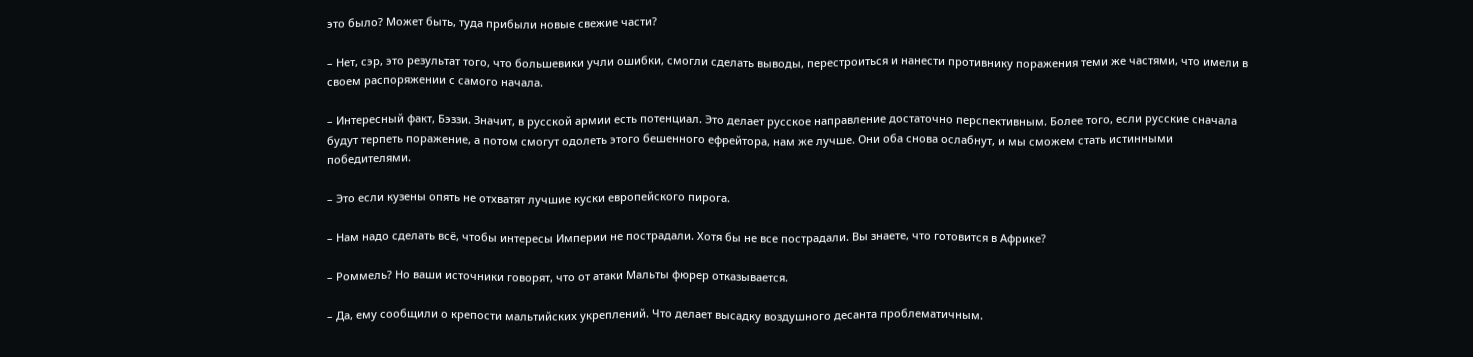это было? Может быть, туда прибыли новые свежие части?

– Нет, сэр, это результат того, что большевики учли ошибки, смогли сделать выводы, перестроиться и нанести противнику поражения теми же частями, что имели в своем распоряжении с самого начала.

– Интересный факт, Бэззи. Значит, в русской армии есть потенциал. Это делает русское направление достаточно перспективным. Более того, если русские сначала будут терпеть поражение, а потом смогут одолеть этого бешенного ефрейтора, нам же лучше. Они оба снова ослабнут, и мы сможем стать истинными победителями.

– Это если кузены опять не отхватят лучшие куски европейского пирога.

– Нам надо сделать всё, чтобы интересы Империи не пострадали. Хотя бы не все пострадали. Вы знаете, что готовится в Африке?

– Роммель? Но ваши источники говорят, что от атаки Мальты фюрер отказывается.

– Да, ему сообщили о крепости мальтийских укреплений. Что делает высадку воздушного десанта проблематичным.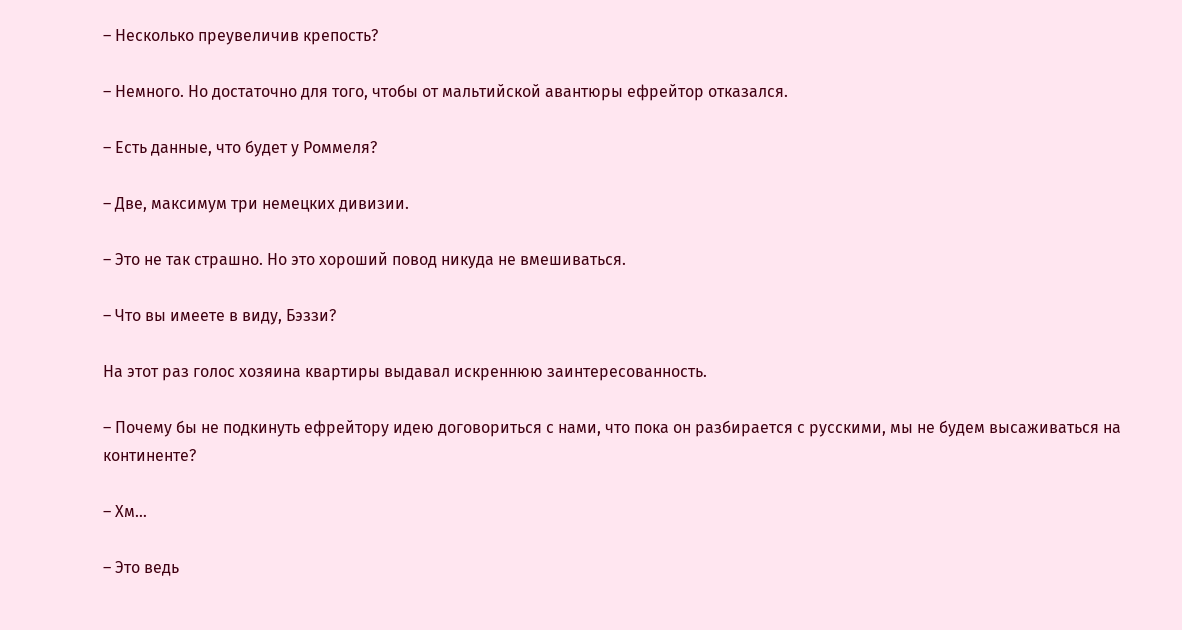– Несколько преувеличив крепость?

– Немного. Но достаточно для того, чтобы от мальтийской авантюры ефрейтор отказался.

– Есть данные, что будет у Роммеля?

– Две, максимум три немецких дивизии.

– Это не так страшно. Но это хороший повод никуда не вмешиваться.

– Что вы имеете в виду, Бэззи?

На этот раз голос хозяина квартиры выдавал искреннюю заинтересованность.

– Почему бы не подкинуть ефрейтору идею договориться с нами, что пока он разбирается с русскими, мы не будем высаживаться на континенте?

– Хм…

– Это ведь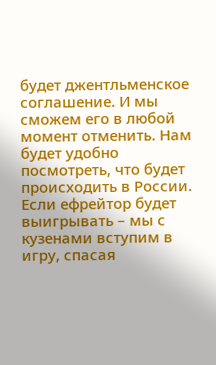будет джентльменское соглашение. И мы сможем его в любой момент отменить. Нам будет удобно посмотреть, что будет происходить в России. Если ефрейтор будет выигрывать – мы с кузенами вступим в игру, спасая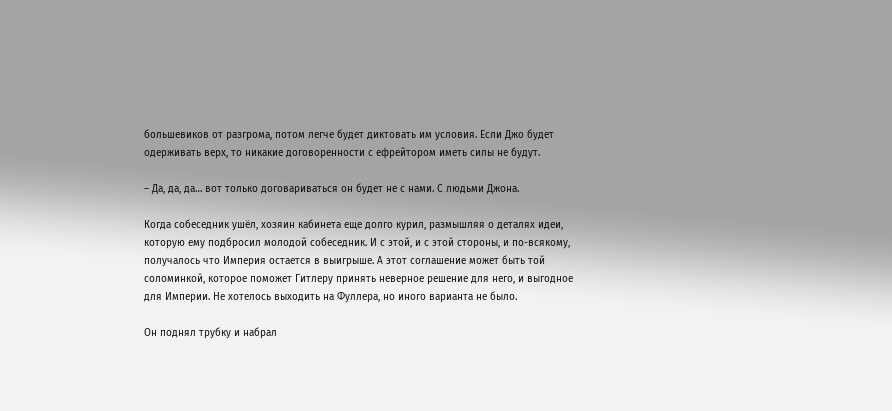большевиков от разгрома, потом легче будет диктовать им условия. Если Джо будет одерживать верх, то никакие договоренности с ефрейтором иметь силы не будут.

– Да, да, да… вот только договариваться он будет не с нами. С людьми Джона.

Когда собеседник ушёл, хозяин кабинета еще долго курил, размышляя о деталях идеи, которую ему подбросил молодой собеседник. И с этой, и с этой стороны, и по-всякому, получалось что Империя остается в выигрыше. А этот соглашение может быть той соломинкой, которое поможет Гитлеру принять неверное решение для него, и выгодное для Империи. Не хотелось выходить на Фуллера, но иного варианта не было.

Он поднял трубку и набрал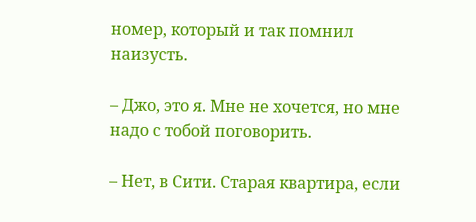номер, который и так помнил наизусть.

– Джо, это я. Мне не хочется, но мне надо с тобой поговорить.

– Нет, в Сити. Старая квартира, если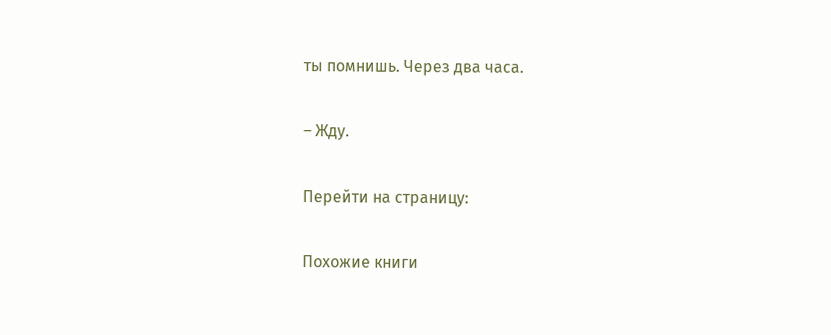ты помнишь. Через два часа.

– Жду.

Перейти на страницу:

Похожие книги